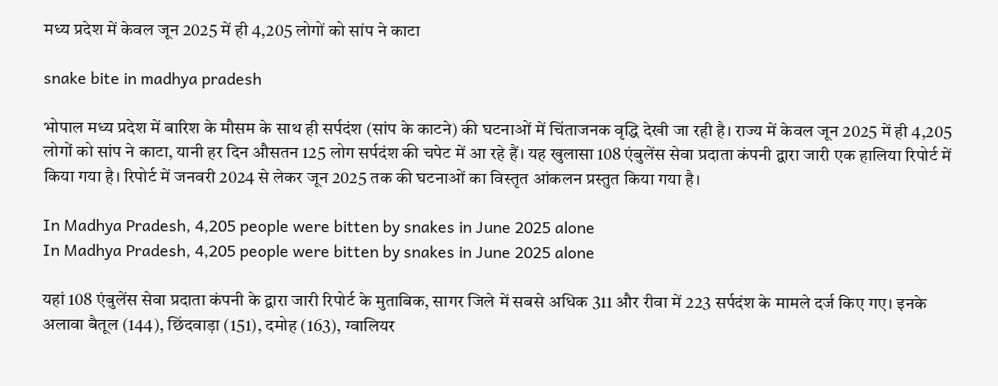मध्य प्रदेश में केवल जून 2025 में ही 4,205 लोगों को सांप ने काटा

snake bite in madhya pradesh

भोपाल मध्य प्रदेश में बारिश के मौसम के साथ ही सर्पदंश (सांप के काटने) की घटनाओं में चिंताजनक वृद्धि देखी जा रही है। राज्य में केवल जून 2025 में ही 4,205 लोगों को सांप ने काटा, यानी हर दिन औसतन 125 लोग सर्पदंश की चपेट में आ रहे हैं। यह खुलासा 108 एंबुलेंस सेवा प्रदाता कंपनी द्वारा जारी एक हालिया रिपोर्ट में किया गया है। रिपोर्ट में जनवरी 2024 से लेकर जून 2025 तक की घटनाओं का विस्तृत आंकलन प्रस्तुत किया गया है।

In Madhya Pradesh, 4,205 people were bitten by snakes in June 2025 alone
In Madhya Pradesh, 4,205 people were bitten by snakes in June 2025 alone

यहां 108 एंबुलेंस सेवा प्रदाता कंपनी के द्वारा जारी रिपोर्ट के मुताबिक, सागर जिले में सबसे अधिक 311 और रीवा में 223 सर्पदंश के मामले दर्ज किए गए। इनके अलावा बैतूल (144), छिंदवाड़ा (151), दमोह (163), ग्वालियर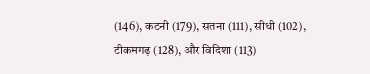(146), कटनी (179), सतना (111), सीधी (102), टीकमगढ़ (128), और विदिशा (113)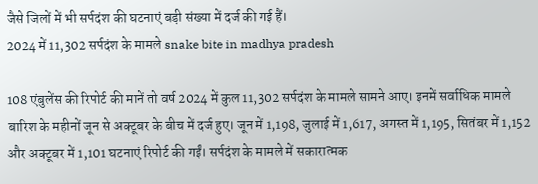जैसे जिलों में भी सर्पदंश की घटनाएं बड़ी संख्या में दर्ज की गई हैं।
2024 में 11,302 सर्पदंश के मामले snake bite in madhya pradesh

108 एंबुलेंस की रिपोर्ट की मानें तो वर्ष 2024 में कुल 11,302 सर्पदंश के मामले सामने आए। इनमें सर्वाधिक मामले बारिश के महीनों जून से अक्टूबर के बीच में दर्ज हुए। जून में 1,198, जुलाई में 1,617, अगस्त में 1,195, सितंबर में 1,152 और अक्टूबर में 1,101 घटनाएं रिपोर्ट की गईं। सर्पदंश के मामले में सकारात्मक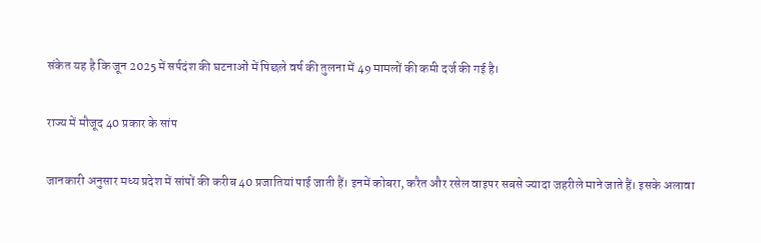संकेत यह है कि जून 2025 में सर्पदंश की घटनाओं में पिछले वर्ष की तुलना में 49 मामलों की कमी दर्ज की गई है।

राज्य में मौजूद 40 प्रकार के सांप

जानकारी अनुसार मध्य प्रदेश में सांपों की करीब 40 प्रजातियां पाई जाती हैं। इनमें कोबरा, करैत और रसेल वाइपर सबसे ज्यादा जहरीले माने जाते हैं। इसके अलावा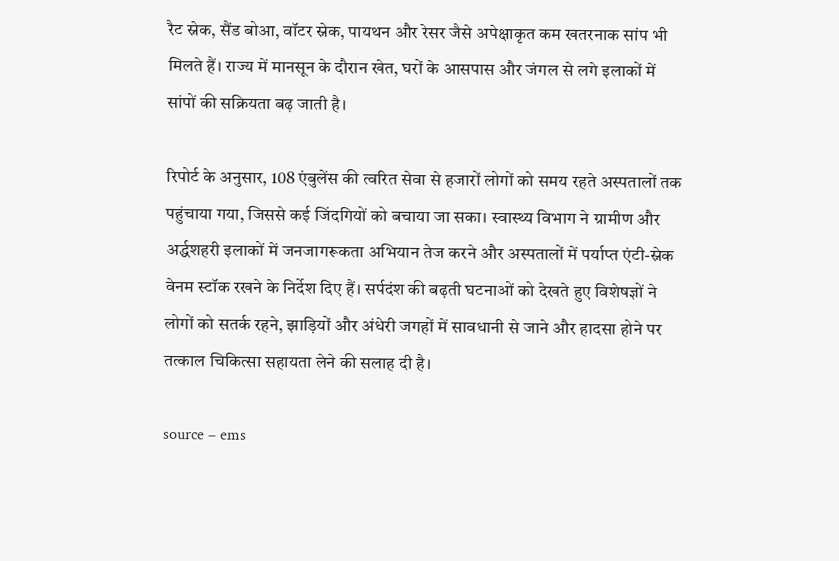रैट स्नेक, सैंड बोआ, वॉटर स्नेक, पायथन और रेसर जैसे अपेक्षाकृत कम खतरनाक सांप भी मिलते हैं। राज्य में मानसून के दौरान खेत, घरों के आसपास और जंगल से लगे इलाकों में सांपों की सक्रियता बढ़ जाती है।

रिपोर्ट के अनुसार, 108 एंबुलेंस की त्वरित सेवा से हजारों लोगों को समय रहते अस्पतालों तक पहुंचाया गया, जिससे कई जिंदगियों को बचाया जा सका। स्वास्थ्य विभाग ने ग्रामीण और अर्द्धशहरी इलाकों में जनजागरूकता अभियान तेज करने और अस्पतालों में पर्याप्त एंटी-स्नेक वेनम स्टॉक रखने के निर्देश दिए हैं। सर्पदंश की बढ़ती घटनाओं को देखते हुए विशेषज्ञों ने लोगों को सतर्क रहने, झाड़ियों और अंधेरी जगहों में सावधानी से जाने और हादसा होने पर तत्काल चिकित्सा सहायता लेने की सलाह दी है।

source – ems